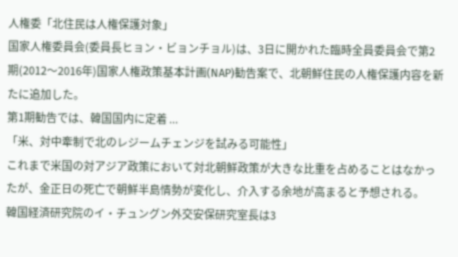人権委「北住民は人権保護対象」
国家人権委員会(委員長ヒョン・ビョンチョル)は、3日に開かれた臨時全員委員会で第2期(2012〜2016年)国家人権政策基本計画(NAP)勧告案で、北朝鮮住民の人権保護内容を新たに追加した。
第1期勧告では、韓国国内に定着 ...
「米、対中牽制で北のレジームチェンジを試みる可能性」
これまで米国の対アジア政策において対北朝鮮政策が大きな比重を占めることはなかったが、金正日の死亡で朝鮮半島情勢が変化し、介入する余地が高まると予想される。
韓国経済研究院のイ・チュングン外交安保研究室長は3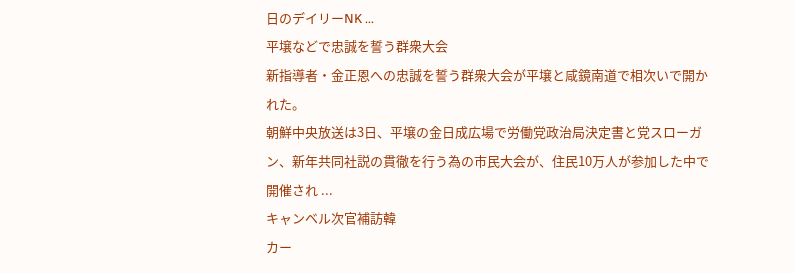日のデイリーNK ...
平壌などで忠誠を誓う群衆大会
新指導者・金正恩への忠誠を誓う群衆大会が平壌と咸鏡南道で相次いで開かれた。
朝鮮中央放送は3日、平壌の金日成広場で労働党政治局決定書と党スローガン、新年共同社説の貫徹を行う為の市民大会が、住民10万人が参加した中で開催され ...
キャンベル次官補訪韓
カー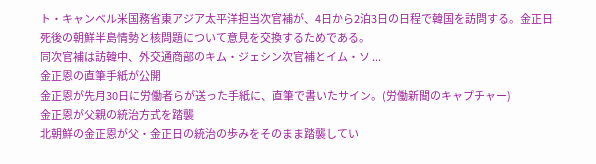ト・キャンベル米国務省東アジア太平洋担当次官補が、4日から2泊3日の日程で韓国を訪問する。金正日死後の朝鮮半島情勢と核問題について意見を交換するためである。
同次官補は訪韓中、外交通商部のキム・ジェシン次官補とイム・ソ ...
金正恩の直筆手紙が公開
金正恩が先月30日に労働者らが送った手紙に、直筆で書いたサイン。(労働新聞のキャプチャー)
金正恩が父親の統治方式を踏襲
北朝鮮の金正恩が父・金正日の統治の歩みをそのまま踏襲してい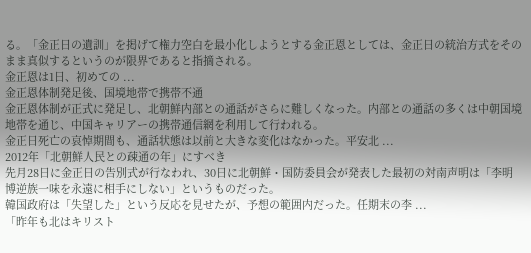る。「金正日の遺訓」を掲げて権力空白を最小化しようとする金正恩としては、金正日の統治方式をそのまま真似するというのが限界であると指摘される。
金正恩は1日、初めての ...
金正恩体制発足後、国境地帯で携帯不通
金正恩体制が正式に発足し、北朝鮮内部との通話がさらに難しくなった。内部との通話の多くは中朝国境地帯を通じ、中国キャリアーの携帯通信網を利用して行われる。
金正日死亡の哀悼期間も、通話状態は以前と大きな変化はなかった。平安北 ...
2012年「北朝鮮人民との疎通の年」にすべき
先月28日に金正日の告別式が行なわれ、30日に北朝鮮・国防委員会が発表した最初の対南声明は「李明博逆族一味を永遠に相手にしない」というものだった。
韓国政府は「失望した」という反応を見せたが、予想の範囲内だった。任期末の李 ...
「昨年も北はキリスト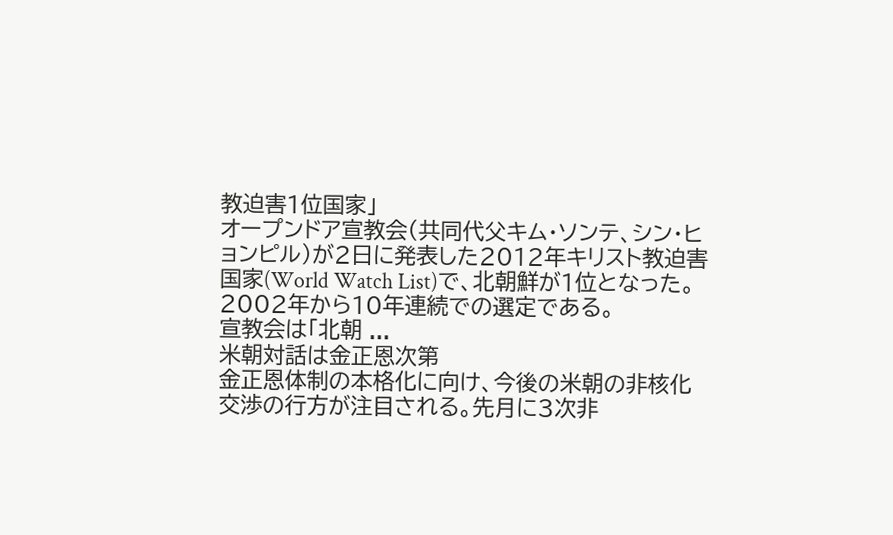教迫害1位国家」
オープンドア宣教会(共同代父キム・ソンテ、シン・ヒョンピル)が2日に発表した2012年キリスト教迫害国家(World Watch List)で、北朝鮮が1位となった。2002年から10年連続での選定である。
宣教会は「北朝 ...
米朝対話は金正恩次第
金正恩体制の本格化に向け、今後の米朝の非核化交渉の行方が注目される。先月に3次非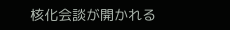核化会談が開かれる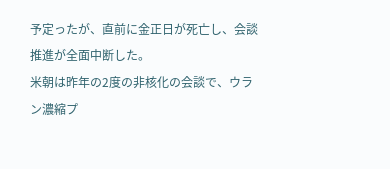予定ったが、直前に金正日が死亡し、会談推進が全面中断した。
米朝は昨年の2度の非核化の会談で、ウラン濃縮プ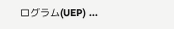ログラム(UEP) ...